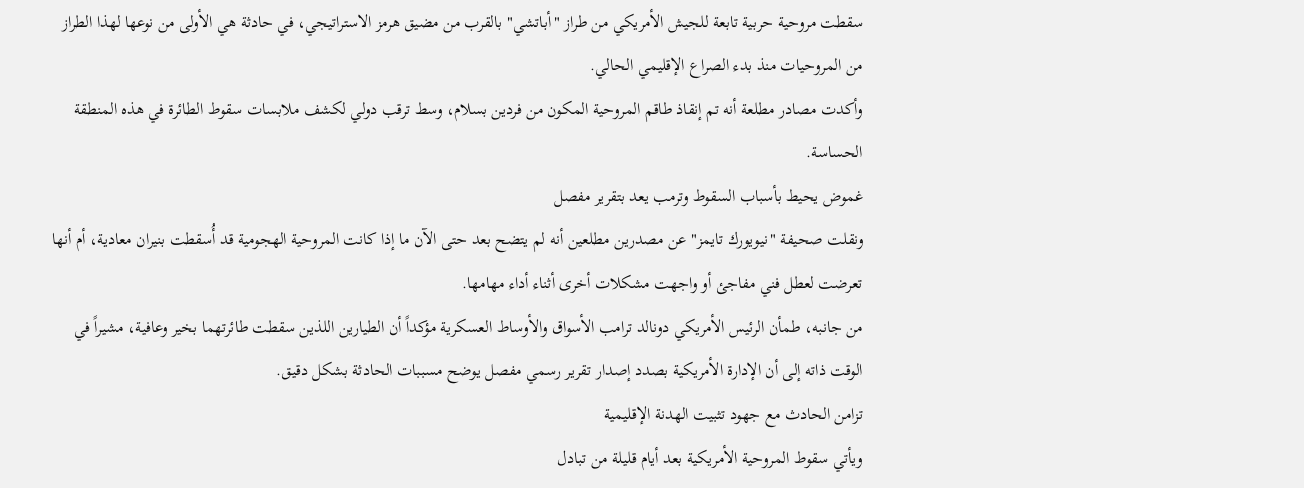سقطت مروحية حربية تابعة للجيش الأمريكي من طراز "أباتشي" بالقرب من مضيق هرمز الاستراتيجي، في حادثة هي الأولى من نوعها لهذا الطراز من المروحيات منذ بدء الصراع الإقليمي الحالي.
وأكدت مصادر مطلعة أنه تم إنقاذ طاقم المروحية المكون من فردين بسلام، وسط ترقب دولي لكشف ملابسات سقوط الطائرة في هذه المنطقة الحساسة.
غموض يحيط بأسباب السقوط وترمب يعد بتقرير مفصل
ونقلت صحيفة "نيويورك تايمز" عن مصدرين مطلعين أنه لم يتضح بعد حتى الآن ما إذا كانت المروحية الهجومية قد أُسقطت بنيران معادية، أم أنها تعرضت لعطل فني مفاجئ أو واجهت مشكلات أخرى أثناء أداء مهامها.
من جانبه، طمأن الرئيس الأمريكي دونالد ترامب الأسواق والأوساط العسكرية مؤكداً أن الطيارين اللذين سقطت طائرتهما بخير وعافية، مشيراً في الوقت ذاته إلى أن الإدارة الأمريكية بصدد إصدار تقرير رسمي مفصل يوضح مسببات الحادثة بشكل دقيق.
تزامن الحادث مع جهود تثبيت الهدنة الإقليمية
ويأتي سقوط المروحية الأمريكية بعد أيام قليلة من تبادل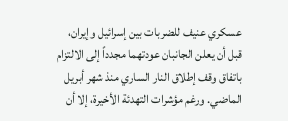عسكري عنيف للضربات بين إسرائيل وإيران، قبل أن يعلن الجانبان عودتهما مجدداً إلى الالتزام باتفاق وقف إطلاق النار الساري منذ شهر أبريل الماضي. ورغم مؤشرات التهدئة الأخيرة، إلا أن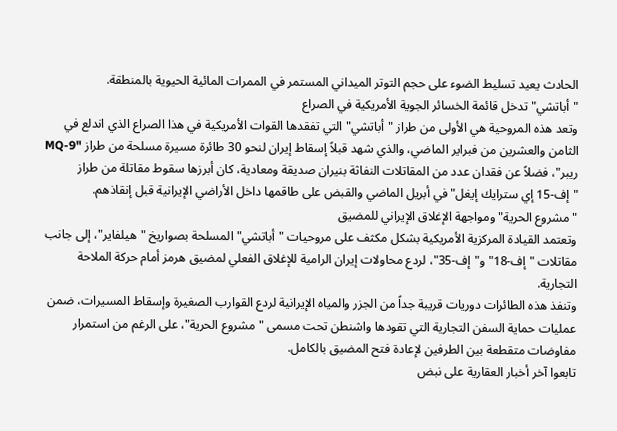الحادث يعيد تسليط الضوء على حجم التوتر الميداني المستمر في الممرات المائية الحيوية بالمنطقة.
"أباتشي" تدخل قائمة الخسائر الجوية الأمريكية في الصراع
وتعد هذه المروحية هي الأولى من طراز "أباتشي" التي تفقدها القوات الأمريكية في هذا الصراع الذي اندلع في الثامن والعشرين من فبراير الماضي، والذي شهد قبلاً إسقاط إيران لنحو 30 طائرة مسيرة مسلحة من طراز "MQ-9 ريبر"، فضلاً عن فقدان عدد من المقاتلات النفاثة بنيران صديقة ومعادية، كان أبرزها سقوط مقاتلة من طراز "إف-15 إي سترايك إيغل" في أبريل الماضي والقبض على طاقمها داخل الأراضي الإيرانية قبل إنقاذهم.
"مشروع الحرية" ومواجهة الإغلاق الإيراني للمضيق
وتعتمد القيادة المركزية الأمريكية بشكل مكثف على مروحيات "أباتشي" المسلحة بصواريخ "هيلفاير"، إلى جانب مقاتلات "إف-18" و"إف-35"، لردع محاولات إيران الرامية للإغلاق الفعلي لمضيق هرمز أمام حركة الملاحة التجارية.
وتنفذ هذه الطائرات دوريات قريبة جداً من الجزر والمياه الإيرانية لردع القوارب الصغيرة وإسقاط المسيرات، ضمن عمليات حماية السفن التجارية التي تقودها واشنطن تحت مسمى "مشروع الحرية"، على الرغم من استمرار مفاوضات متقطعة بين الطرفين لإعادة فتح المضيق بالكامل.
تابعوا آخر أخبار العقارية على نبض